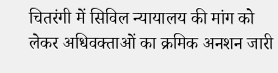चितरंगी में सिविल न्यायालय की मांग को लेकर अधिवक्ताओं का क्रमिक अनशन जारी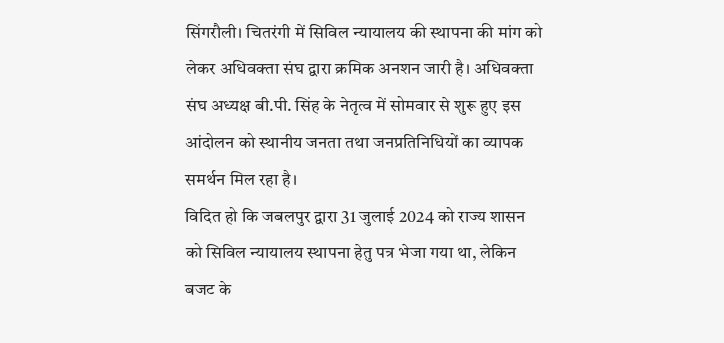सिंगरौली। चितरंगी में सिविल न्यायालय की स्थापना की मांग को लेकर अधिवक्ता संघ द्वारा क्रमिक अनशन जारी है। अधिवक्ता संघ अध्यक्ष बी.पी. सिंह के नेतृत्व में सोमवार से शुरू हुए इस आंदोलन को स्थानीय जनता तथा जनप्रतिनिधियों का व्यापक समर्थन मिल रहा है।
विदित हो कि जबलपुर द्वारा 31 जुलाई 2024 को राज्य शासन को सिविल न्यायालय स्थापना हेतु पत्र भेजा गया था, लेकिन बजट के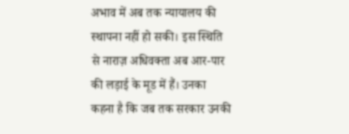अभाव में अब तक न्यायालय की स्थापना नहीं हो सकी। इस स्थिति से नाराज़ अधिवक्ता अब आर-पार की लड़ाई के मूड में हैं। उनका कहना है कि जब तक सरकार उनकी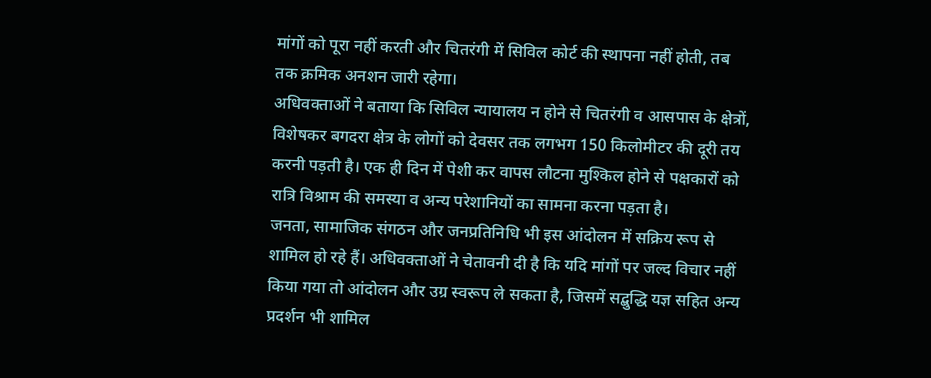मांगों को पूरा नहीं करती और चितरंगी में सिविल कोर्ट की स्थापना नहीं होती, तब तक क्रमिक अनशन जारी रहेगा।
अधिवक्ताओं ने बताया कि सिविल न्यायालय न होने से चितरंगी व आसपास के क्षेत्रों, विशेषकर बगदरा क्षेत्र के लोगों को देवसर तक लगभग 150 किलोमीटर की दूरी तय करनी पड़ती है। एक ही दिन में पेशी कर वापस लौटना मुश्किल होने से पक्षकारों को रात्रि विश्राम की समस्या व अन्य परेशानियों का सामना करना पड़ता है।
जनता, सामाजिक संगठन और जनप्रतिनिधि भी इस आंदोलन में सक्रिय रूप से शामिल हो रहे हैं। अधिवक्ताओं ने चेतावनी दी है कि यदि मांगों पर जल्द विचार नहीं किया गया तो आंदोलन और उग्र स्वरूप ले सकता है, जिसमें सद्बुद्धि यज्ञ सहित अन्य प्रदर्शन भी शामिल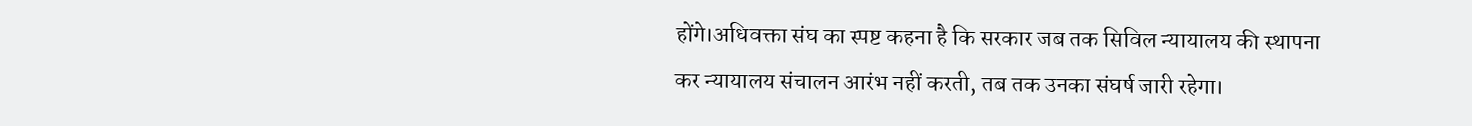होंगे।अधिवक्ता संघ का स्पष्ट कहना है कि सरकार जब तक सिविल न्यायालय की स्थापना कर न्यायालय संचालन आरंभ नहीं करती, तब तक उनका संघर्ष जारी रहेगा।